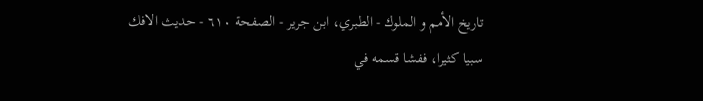تاريخ الأمم و الملوك - الطبري، ابن جرير - الصفحة ٦١٠ - حديث الافك
سبيا كثيرا، ففشا قسمه في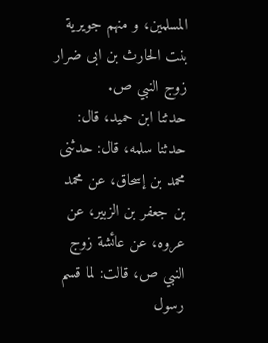المسلمين، و منهم جويرية بنت الحارث بن ابى ضرار زوج النبي ص.
حدثنا ابن حميد، قال: حدثنا سلمه، قال: حدثنى محمد بن إسحاق، عن محمد بن جعفر بن الزبير، عن عروه، عن عائشة زوج النبي ص، قالت: لما قسم رسول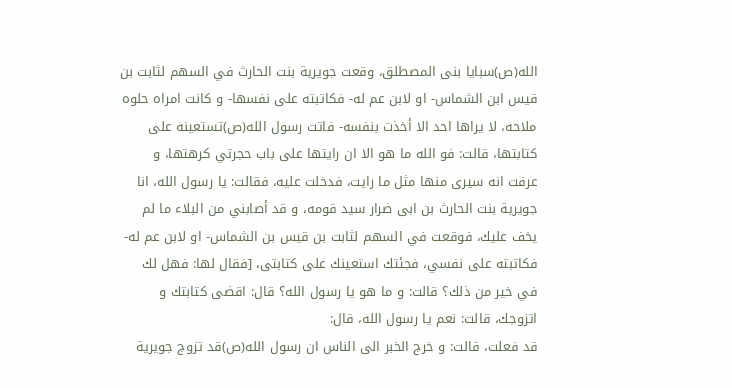الله(ص)سبايا بنى المصطلق، وقعت جويرية بنت الحارث في السهم لثابت بن قيس ابن الشماس- او لابن عم له- فكاتبته على نفسها- و كانت امراه حلوه ملاحه، لا يراها احد الا أخذت بنفسه- فاتت رسول الله(ص)تستعينه على كتابتها، قالت: فو الله ما هو الا ان رايتها على باب حجرتي كرهتها، و عرفت انه سيرى منها مثل ما رايت، فدخلت عليه، فقالت: يا رسول الله، انا جويرية بنت الحارث بن ابى ضرار سيد قومه، و قد أصابني من البلاء ما لم يخف عليك، فوقعت في السهم لثابت بن قيس بن الشماس- او لابن عم له- فكاتبته على نفسي، فجئتك استعينك على كتابتى، [فقال لها: فهل لك في خير من ذلك؟ قالت: و ما هو يا رسول الله؟ قال: اقضى كتابتك و اتزوجك، قالت: نعم يا رسول الله، قال:
قد فعلت، قالت: و خرج الخبر الى الناس ان رسول الله(ص)قد تزوج جويرية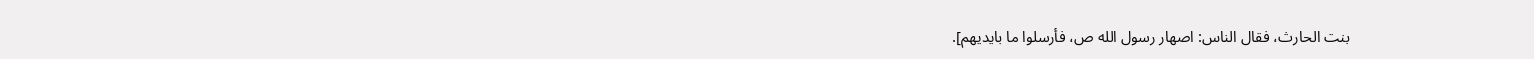بنت الحارث، فقال الناس: اصهار رسول الله ص، فأرسلوا ما بايديهم].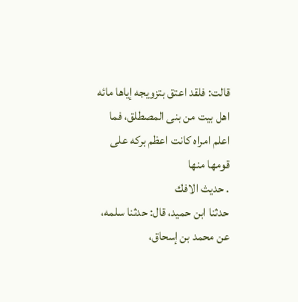قالت: فلقد اعتق بتزويجه إياها مائه اهل بيت من بنى المصطلق، فما اعلم امراه كانت اعظم بركه على قومها منها
. حديث الافك
حدثنا ابن حميد، قال: حدثنا سلمه، عن محمد بن إسحاق،